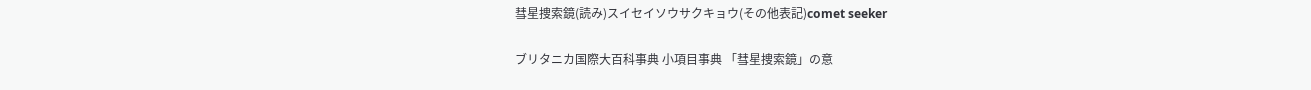彗星捜索鏡(読み)スイセイソウサクキョウ(その他表記)comet seeker

ブリタニカ国際大百科事典 小項目事典 「彗星捜索鏡」の意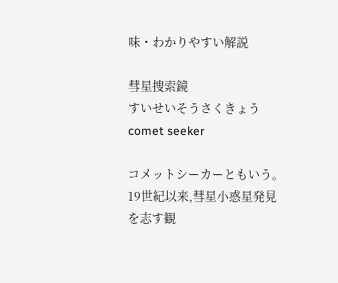味・わかりやすい解説

彗星捜索鏡
すいせいそうさくきょう
comet seeker

コメットシーカーともいう。 19世紀以来,彗星小惑星発見を志す観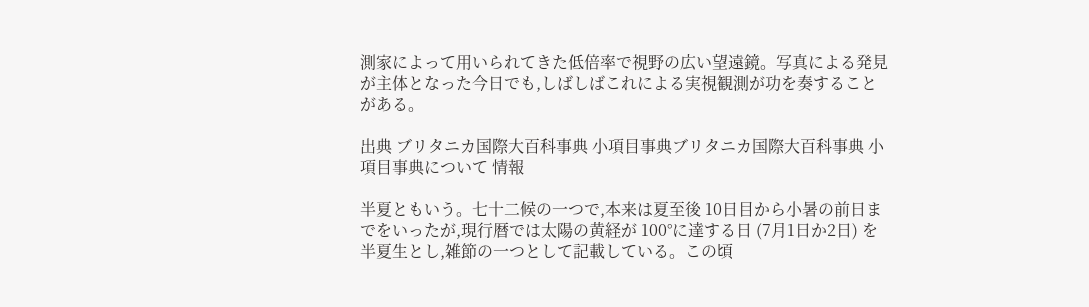測家によって用いられてきた低倍率で視野の広い望遠鏡。写真による発見が主体となった今日でも,しばしばこれによる実視観測が功を奏することがある。

出典 ブリタニカ国際大百科事典 小項目事典ブリタニカ国際大百科事典 小項目事典について 情報

半夏ともいう。七十二候の一つで,本来は夏至後 10日目から小暑の前日までをいったが,現行暦では太陽の黄経が 100°に達する日 (7月1日か2日) を半夏生とし,雑節の一つとして記載している。この頃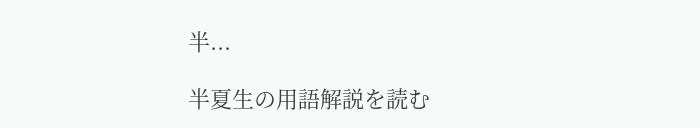半...

半夏生の用語解説を読む